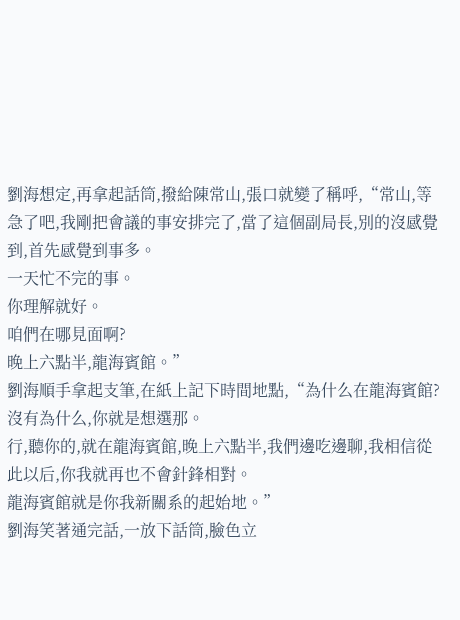劉海想定,再拿起話筒,撥給陳常山,張口就變了稱呼,“常山,等急了吧,我剛把會議的事安排完了,當了這個副局長,別的沒感覺到,首先感覺到事多。
一天忙不完的事。
你理解就好。
咱們在哪見面啊?
晚上六點半,龍海賓館。”
劉海順手拿起支筆,在紙上記下時間地點,“為什么在龍海賓館?
沒有為什么,你就是想選那。
行,聽你的,就在龍海賓館,晚上六點半,我們邊吃邊聊,我相信從此以后,你我就再也不會針鋒相對。
龍海賓館就是你我新關系的起始地。”
劉海笑著通完話,一放下話筒,臉色立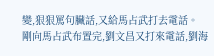變,狠狠罵句臟話,又給馬占武打去電話。
剛向馬占武布置完,劉文昌又打來電話,劉海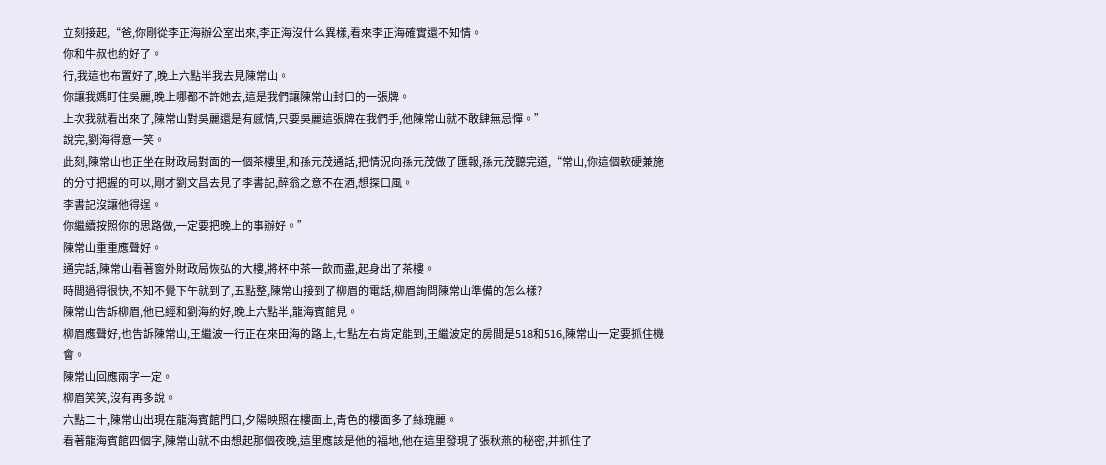立刻接起,“爸,你剛從李正海辦公室出來,李正海沒什么異樣,看來李正海確實還不知情。
你和牛叔也約好了。
行,我這也布置好了,晚上六點半我去見陳常山。
你讓我媽盯住吳麗,晚上哪都不許她去,這是我們讓陳常山封口的一張牌。
上次我就看出來了,陳常山對吳麗還是有感情,只要吳麗這張牌在我們手,他陳常山就不敢肆無忌憚。”
說完,劉海得意一笑。
此刻,陳常山也正坐在財政局對面的一個茶樓里,和孫元茂通話,把情況向孫元茂做了匯報,孫元茂聽完道,“常山,你這個軟硬兼施的分寸把握的可以,剛才劉文昌去見了李書記,醉翁之意不在酒,想探口風。
李書記沒讓他得逞。
你繼續按照你的思路做,一定要把晚上的事辦好。”
陳常山重重應聲好。
通完話,陳常山看著窗外財政局恢弘的大樓,將杯中茶一飲而盡,起身出了茶樓。
時間過得很快,不知不覺下午就到了,五點整,陳常山接到了柳眉的電話,柳眉詢問陳常山準備的怎么樣?
陳常山告訴柳眉,他已經和劉海約好,晚上六點半,龍海賓館見。
柳眉應聲好,也告訴陳常山,王繼波一行正在來田海的路上,七點左右肯定能到,王繼波定的房間是518和516,陳常山一定要抓住機會。
陳常山回應兩字一定。
柳眉笑笑,沒有再多說。
六點二十,陳常山出現在龍海賓館門口,夕陽映照在樓面上,青色的樓面多了絲瑰麗。
看著龍海賓館四個字,陳常山就不由想起那個夜晚,這里應該是他的福地,他在這里發現了張秋燕的秘密,并抓住了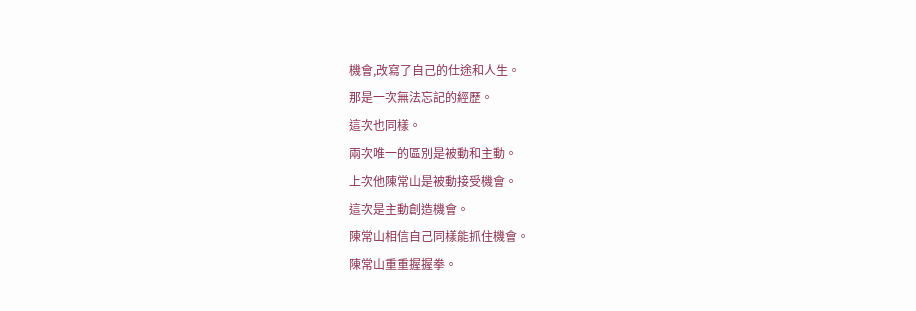機會,改寫了自己的仕途和人生。
那是一次無法忘記的經歷。
這次也同樣。
兩次唯一的區別是被動和主動。
上次他陳常山是被動接受機會。
這次是主動創造機會。
陳常山相信自己同樣能抓住機會。
陳常山重重握握拳。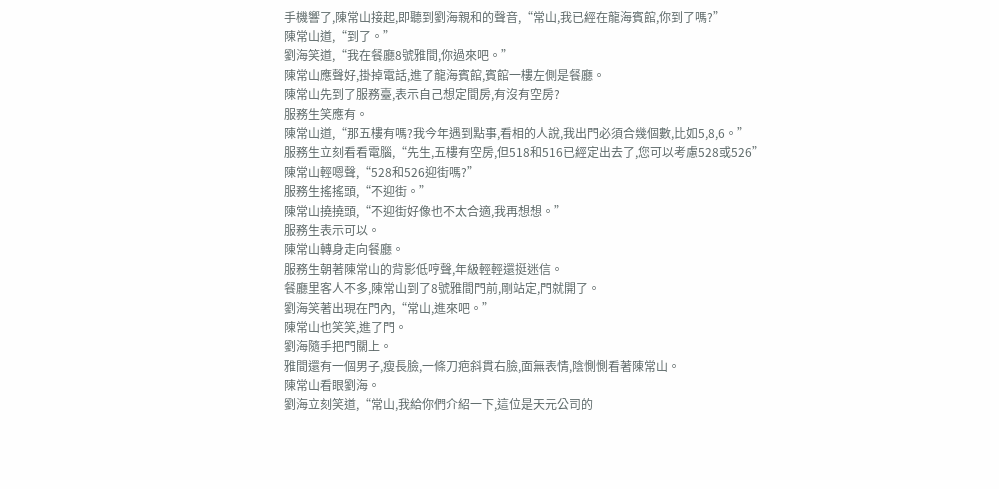手機響了,陳常山接起,即聽到劉海親和的聲音,“常山,我已經在龍海賓館,你到了嗎?”
陳常山道,“到了。”
劉海笑道,“我在餐廳8號雅間,你過來吧。”
陳常山應聲好,掛掉電話,進了龍海賓館,賓館一樓左側是餐廳。
陳常山先到了服務臺,表示自己想定間房,有沒有空房?
服務生笑應有。
陳常山道,“那五樓有嗎?我今年遇到點事,看相的人說,我出門必須合幾個數,比如5,8,6。”
服務生立刻看看電腦,“先生,五樓有空房,但518和516已經定出去了,您可以考慮528或526”
陳常山輕嗯聲,“528和526迎街嗎?”
服務生搖搖頭,“不迎街。”
陳常山撓撓頭,“不迎街好像也不太合適,我再想想。”
服務生表示可以。
陳常山轉身走向餐廳。
服務生朝著陳常山的背影低哼聲,年級輕輕還挺迷信。
餐廳里客人不多,陳常山到了8號雅間門前,剛站定,門就開了。
劉海笑著出現在門內,“常山,進來吧。”
陳常山也笑笑,進了門。
劉海隨手把門關上。
雅間還有一個男子,瘦長臉,一條刀疤斜貫右臉,面無表情,陰惻惻看著陳常山。
陳常山看眼劉海。
劉海立刻笑道,“常山,我給你們介紹一下,這位是天元公司的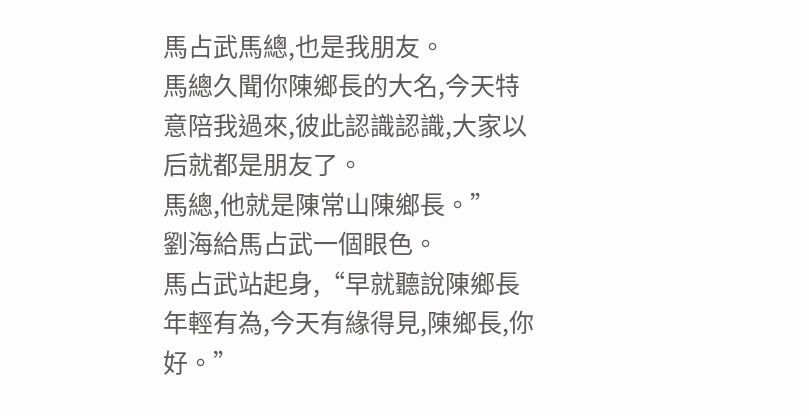馬占武馬總,也是我朋友。
馬總久聞你陳鄉長的大名,今天特意陪我過來,彼此認識認識,大家以后就都是朋友了。
馬總,他就是陳常山陳鄉長。”
劉海給馬占武一個眼色。
馬占武站起身,“早就聽說陳鄉長年輕有為,今天有緣得見,陳鄉長,你好。”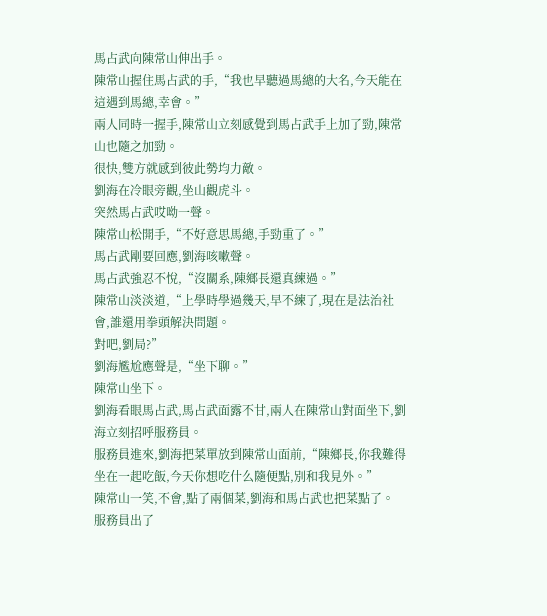馬占武向陳常山伸出手。
陳常山握住馬占武的手,“我也早聽過馬總的大名,今天能在這遇到馬總,幸會。”
兩人同時一握手,陳常山立刻感覺到馬占武手上加了勁,陳常山也隨之加勁。
很快,雙方就感到彼此勢均力敵。
劉海在冷眼旁觀,坐山觀虎斗。
突然馬占武哎呦一聲。
陳常山松開手,“不好意思馬總,手勁重了。”
馬占武剛要回應,劉海咳嗽聲。
馬占武強忍不悅,“沒關系,陳鄉長還真練過。”
陳常山淡淡道,“上學時學過幾天,早不練了,現在是法治社會,誰還用拳頭解決問題。
對吧,劉局?”
劉海尷尬應聲是,“坐下聊。”
陳常山坐下。
劉海看眼馬占武,馬占武面露不甘,兩人在陳常山對面坐下,劉海立刻招呼服務員。
服務員進來,劉海把菜單放到陳常山面前,“陳鄉長,你我難得坐在一起吃飯,今天你想吃什么隨便點,別和我見外。”
陳常山一笑,不會,點了兩個菜,劉海和馬占武也把菜點了。
服務員出了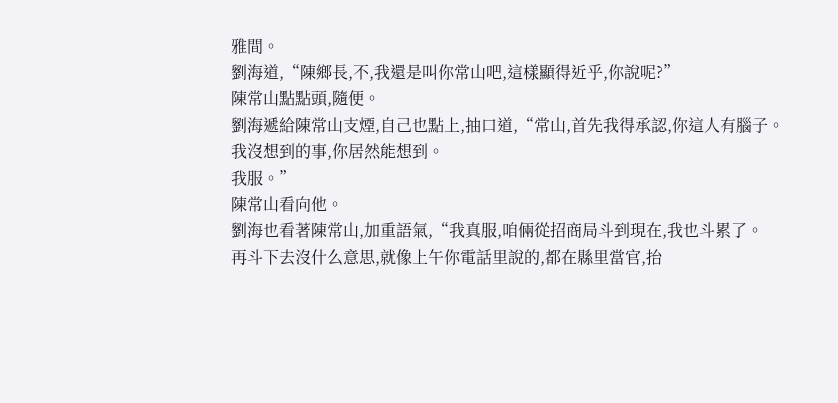雅間。
劉海道,“陳鄉長,不,我還是叫你常山吧,這樣顯得近乎,你說呢?”
陳常山點點頭,隨便。
劉海遞給陳常山支煙,自己也點上,抽口道,“常山,首先我得承認,你這人有腦子。
我沒想到的事,你居然能想到。
我服。”
陳常山看向他。
劉海也看著陳常山,加重語氣,“我真服,咱倆從招商局斗到現在,我也斗累了。
再斗下去沒什么意思,就像上午你電話里說的,都在縣里當官,抬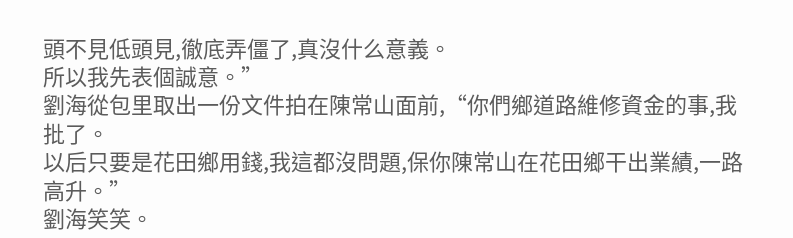頭不見低頭見,徹底弄僵了,真沒什么意義。
所以我先表個誠意。”
劉海從包里取出一份文件拍在陳常山面前,“你們鄉道路維修資金的事,我批了。
以后只要是花田鄉用錢,我這都沒問題,保你陳常山在花田鄉干出業績,一路高升。”
劉海笑笑。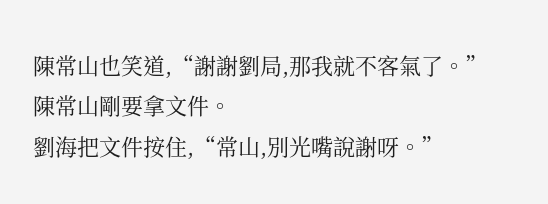陳常山也笑道,“謝謝劉局,那我就不客氣了。”
陳常山剛要拿文件。
劉海把文件按住,“常山,別光嘴說謝呀。”